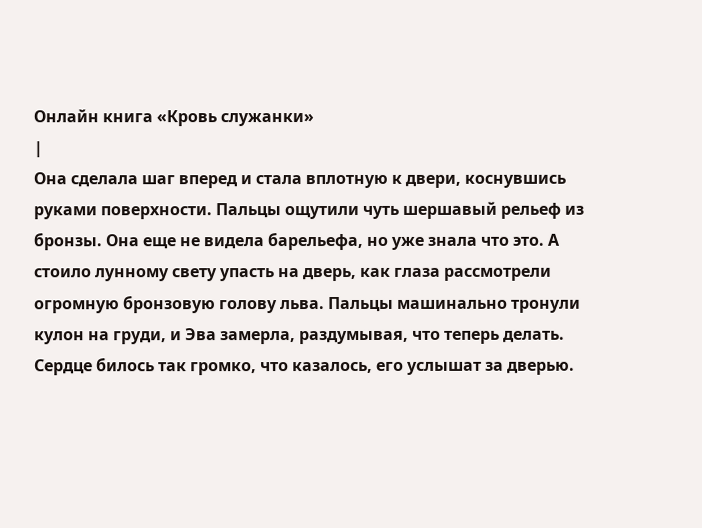Онлайн книга «Кровь служанки»
|
Она сделала шаг вперед и стала вплотную к двери, коснувшись руками поверхности. Пальцы ощутили чуть шершавый рельеф из бронзы. Она еще не видела барельефа, но уже знала что это. А стоило лунному свету упасть на дверь, как глаза рассмотрели огромную бронзовую голову льва. Пальцы машинально тронули кулон на груди, и Эва замерла, раздумывая, что теперь делать. Сердце билось так громко, что казалось, его услышат за дверью.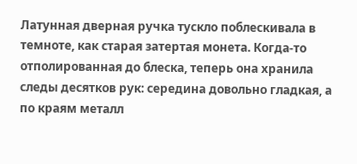Латунная дверная ручка тускло поблескивала в темноте, как старая затертая монета. Когда-то отполированная до блеска, теперь она хранила следы десятков рук: середина довольно гладкая, а по краям металл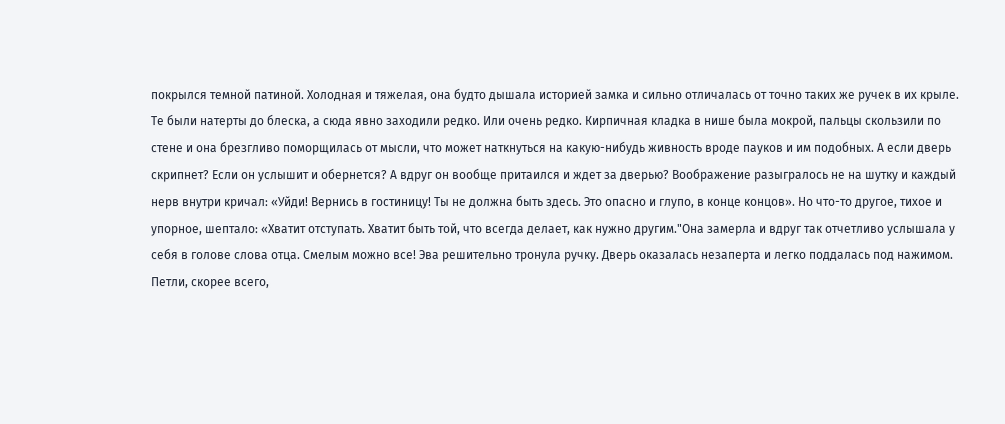покрылся темной патиной. Холодная и тяжелая, она будто дышала историей замка и сильно отличалась от точно таких же ручек в их крыле. Те были натерты до блеска, а сюда явно заходили редко. Или очень редко. Кирпичная кладка в нише была мокрой, пальцы скользили по стене и она брезгливо поморщилась от мысли, что может наткнуться на какую-нибудь живность вроде пауков и им подобных. А если дверь скрипнет? Если он услышит и обернется? А вдруг он вообще притаился и ждет за дверью? Воображение разыгралось не на шутку и каждый нерв внутри кричал: «Уйди! Вернись в гостиницу! Ты не должна быть здесь. Это опасно и глупо, в конце концов». Но что-то другое, тихое и упорное, шептало: «Хватит отступать. Хватит быть той, что всегда делает, как нужно другим."Она замерла и вдруг так отчетливо услышала у себя в голове слова отца. Смелым можно все! Эва решительно тронула ручку. Дверь оказалась незаперта и легко поддалась под нажимом. Петли, скорее всего,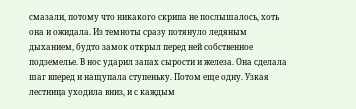смазали, потому что никакого скрипа не послышалось, хоть она и ожидала. Из темноты сразу потянуло ледяным дыханием, будто замок открыл перед ней собственное подземелье. В нос ударил запах сырости и железа. Она сделала шаг вперед и нащупала ступеньку. Потом еще одну. Узкая лестница уходила вниз, и с каждым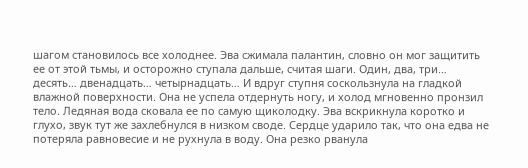шагом становилось все холоднее. Эва сжимала палантин, словно он мог защитить ее от этой тьмы, и осторожно ступала дальше, считая шаги. Один, два, три… десять… двенадцать… четырнадцать… И вдруг ступня соскользнула на гладкой влажной поверхности. Она не успела отдернуть ногу, и холод мгновенно пронзил тело. Ледяная вода сковала ее по самую щиколодку. Эва вскрикнула коротко и глухо, звук тут же захлебнулся в низком своде. Сердце ударило так, что она едва не потеряла равновесие и не рухнула в воду. Она резко рванула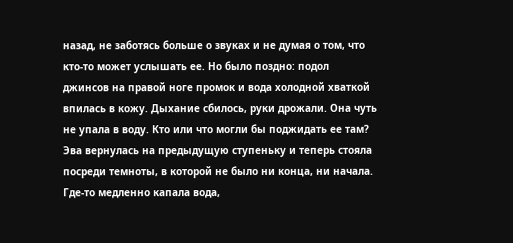назад, не заботясь больше о звуках и не думая о том, что кто-то может услышать ее. Но было поздно: подол джинсов на правой ноге промок и вода холодной хваткой впилась в кожу. Дыхание сбилось, руки дрожали. Она чуть не упала в воду. Кто или что могли бы поджидать ее там? Эва вернулась на предыдущую ступеньку и теперь стояла посреди темноты, в которой не было ни конца, ни начала. Где-то медленно капала вода,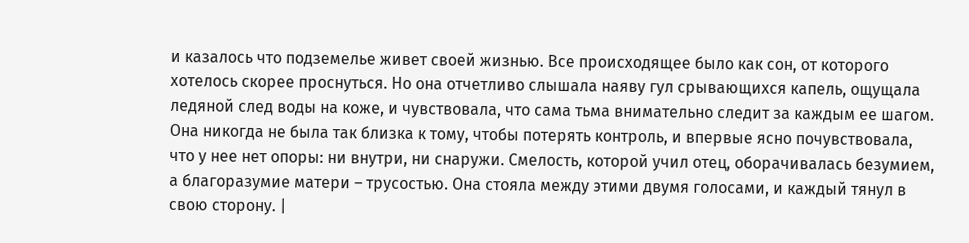и казалось что подземелье живет своей жизнью. Все происходящее было как сон, от которого хотелось скорее проснуться. Но она отчетливо слышала наяву гул срывающихся капель, ощущала ледяной след воды на коже, и чувствовала, что сама тьма внимательно следит за каждым ее шагом. Она никогда не была так близка к тому, чтобы потерять контроль, и впервые ясно почувствовала, что у нее нет опоры: ни внутри, ни снаружи. Смелость, которой учил отец, оборачивалась безумием, а благоразумие матери – трусостью. Она стояла между этими двумя голосами, и каждый тянул в свою сторону. |